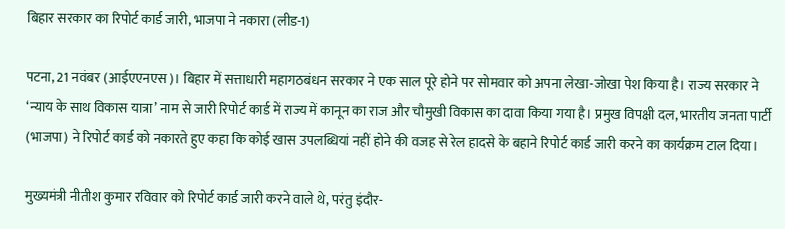बिहार सरकार का रिपोर्ट कार्ड जारी, भाजपा ने नकारा (लीड-1)

पटना, 21 नवंबर (आईएएनएस)। बिहार में सत्ताधारी महागठबंधन सरकार ने एक साल पूरे होने पर सोमवार को अपना लेखा-जोखा पेश किया है। राज्य सरकार ने ‘न्याय के साथ विकास यात्रा’ नाम से जारी रिपोर्ट कार्ड में राज्य में कानून का राज और चौमुखी विकास का दावा किया गया है। प्रमुख विपक्षी दल, भारतीय जनता पार्टी (भाजपा) ने रिपोर्ट कार्ड को नकारते हुए कहा कि कोई खास उपलब्धियां नहीं होने की वजह से रेल हादसे के बहाने रिपोर्ट कार्ड जारी करने का कार्यक्रम टाल दिया।

मुख्यमंत्री नीतीश कुमार रविवार को रिपोर्ट कार्ड जारी करने वाले थे, परंतु इंदौर-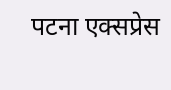पटना एक्सप्रेस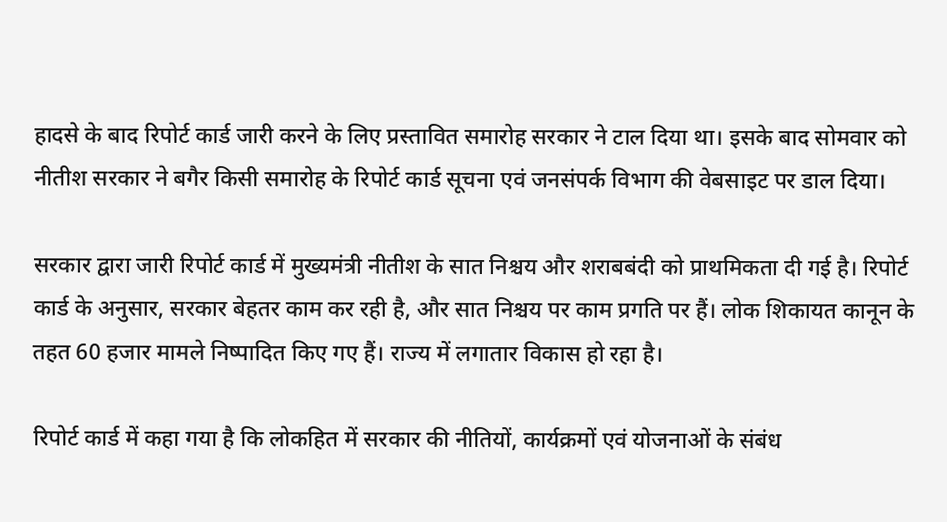हादसे के बाद रिपोर्ट कार्ड जारी करने के लिए प्रस्तावित समारोह सरकार ने टाल दिया था। इसके बाद सोमवार को नीतीश सरकार ने बगैर किसी समारोह के रिपोर्ट कार्ड सूचना एवं जनसंपर्क विभाग की वेबसाइट पर डाल दिया।

सरकार द्वारा जारी रिपोर्ट कार्ड में मुख्यमंत्री नीतीश के सात निश्चय और शराबबंदी को प्राथमिकता दी गई है। रिपोर्ट कार्ड के अनुसार, सरकार बेहतर काम कर रही है, और सात निश्चय पर काम प्रगति पर हैं। लोक शिकायत कानून के तहत 60 हजार मामले निष्पादित किए गए हैं। राज्य में लगातार विकास हो रहा है।

रिपोर्ट कार्ड में कहा गया है कि लोकहित में सरकार की नीतियों, कार्यक्रमों एवं योजनाओं के संबंध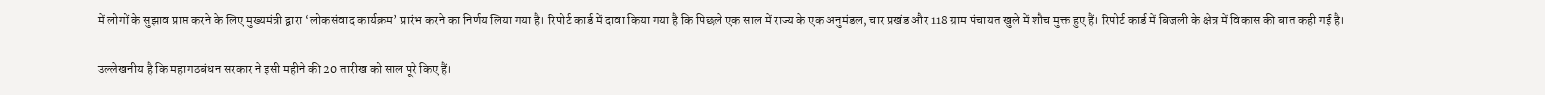में लोगों के सुझाव प्राप्त करने के लिए मुख्यमंत्री द्वारा ‘लोकसंवाद कार्यक्रम’ प्रारंभ करने का निर्णय लिया गया है। रिपोर्ट कार्ड में दावा किया गया है कि पिछले एक साल में राज्य के एक अनुमंडल, चार प्रखंड और 118 ग्राम पंचायत खुले में शौच मुक्त हुए हैं। रिपोर्ट कार्ड में बिजली के क्षेत्र में विकास की बात कही गई है।

उल्लेखनीय है कि महागठबंधन सरकार ने इसी महीने की 20 तारीख को साल पूरे किए हैं।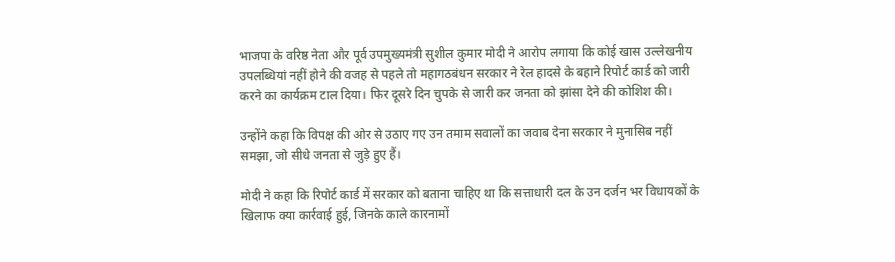भाजपा के वरिष्ठ नेता और पूर्व उपमुख्यमंत्री सुशील कुमार मोदी ने आरोप लगाया कि कोई खास उल्लेखनीय उपलब्धियां नहीं होने की वजह से पहले तो महागठबंधन सरकार ने रेल हादसे के बहाने रिपोर्ट कार्ड को जारी करने का कार्यक्रम टाल दिया। फिर दूसरे दिन चुपके से जारी कर जनता को झांसा देने की कोशिश की।

उन्होंने कहा कि विपक्ष की ओर से उठाए गए उन तमाम सवालों का जवाब देना सरकार ने मुनासिब नहीं समझा, जो सीधे जनता से जुड़े हुए हैं।

मोदी ने कहा कि रिपोर्ट कार्ड में सरकार को बताना चाहिए था कि सत्ताधारी दल के उन दर्जन भर विधायकों के खिलाफ क्या कार्रवाई हुई, जिनके काले कारनामों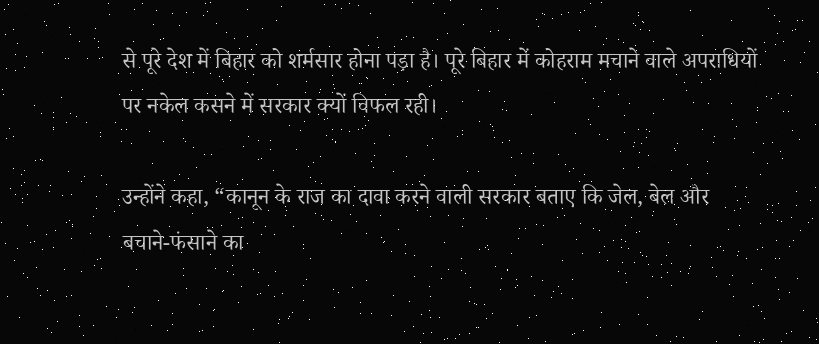से पूरे देश में बिहार को शर्मसार होना पड़ा है। पूरे बिहार में कोहराम मचाने वाले अपराधियों पर नकेल कसने में सरकार क्यों विफल रही।

उन्होंने कहा, “कानून के राज का दावा करने वाली सरकार बताए कि जेल, बेल और बचाने-फंसाने का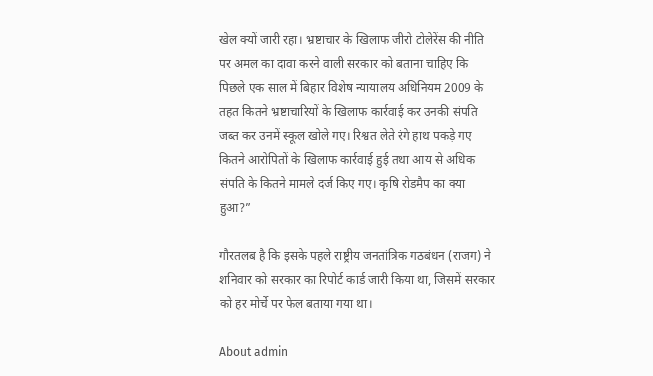खेल क्यों जारी रहा। भ्रष्टाचार के खिलाफ जीरो टोलेरेंस की नीति पर अमल का दावा करने वाली सरकार को बताना चाहिए कि पिछले एक साल में बिहार विशेष न्यायालय अधिनियम 2009 के तहत कितने भ्रष्टाचारियों के खिलाफ कार्रवाई कर उनकी संपति जब्त कर उनमें स्कूल खोले गए। रिश्वत लेते रंगे हाथ पकड़े गए कितने आरोपितों के खिलाफ कार्रवाई हुई तथा आय से अधिक संपति के कितने मामले दर्ज किए गए। कृषि रोडमैप का क्या हुआ?”

गौरतलब है कि इसके पहले राष्ट्रीय जनतांत्रिक गठबंधन (राजग) ने शनिवार को सरकार का रिपोर्ट कार्ड जारी किया था, जिसमें सरकार को हर मोर्चे पर फेल बताया गया था।

About admin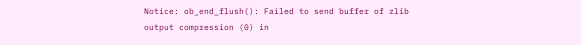Notice: ob_end_flush(): Failed to send buffer of zlib output compression (0) in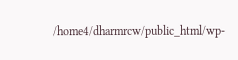/home4/dharmrcw/public_html/wp-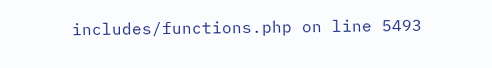includes/functions.php on line 5493